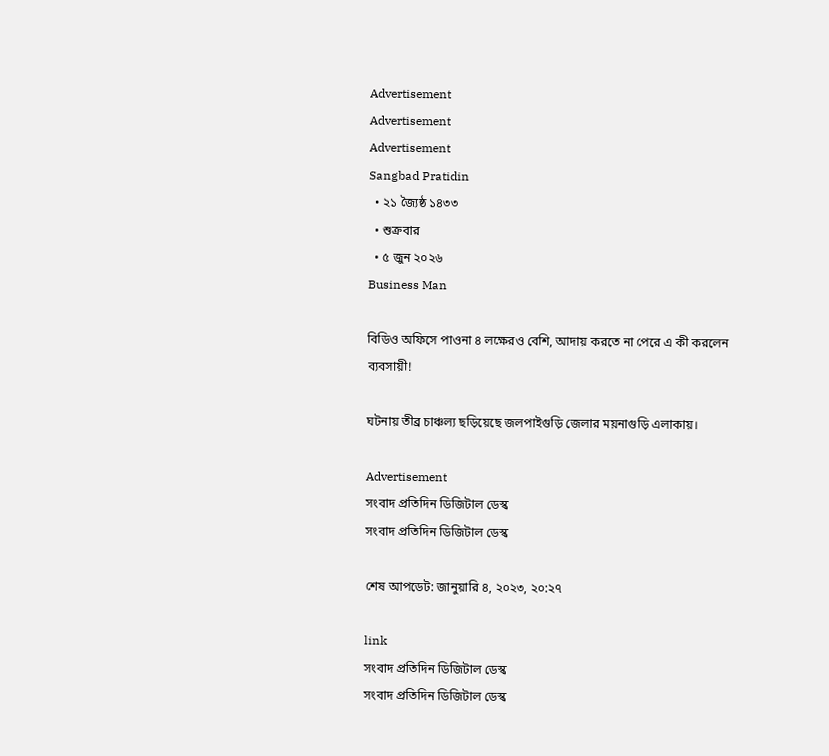Advertisement
Advertisement
Advertisement
Sangbad Pratidin
  • ২১ জ্যৈষ্ঠ ১৪৩৩
  • শুক্রবার
  • ৫ জুন ২০২৬
Business Man

বিডিও অফিসে পাওনা ৪ লক্ষেরও বেশি, আদায় করতে না পেরে এ কী করলেন ব্যবসায়ী!

ঘটনায় তীব্র চাঞ্চল্য ছড়িয়েছে জলপাইগুড়ি জেলার ময়নাগুড়ি এলাকায়।

Advertisement
সংবাদ প্রতিদিন ডিজিটাল ডেস্ক
সংবাদ প্রতিদিন ডিজিটাল ডেস্ক

শেষ আপডেট: জানুয়ারি ৪, ২০২৩, ২০:২৭

link
সংবাদ প্রতিদিন ডিজিটাল ডেস্ক
সংবাদ প্রতিদিন ডিজিটাল ডেস্ক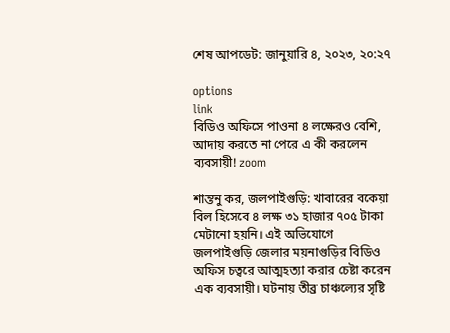শেষ আপডেট: জানুয়ারি ৪, ২০২৩, ২০:২৭

options
link
বিডিও অফিসে পাওনা ৪ লক্ষেরও বেশি, আদায় করতে না পেরে এ কী করলেন ব্যবসায়ী! zoom

শান্তনু কর, জলপাইগুড়ি: খাবারের বকেয়া বিল হিসেবে ৪ লক্ষ ৩১ হাজার ৭০৫ টাকা মেটানো হয়নি। এই অভিযোগে জলপাইগুড়ি জেলার ময়নাগুড়ির বিডিও অফিস চত্বরে আত্মহত্যা করার চেষ্টা করেন এক ব্যবসায়ী। ঘটনায় তীব্র চাঞ্চল্যের সৃষ্টি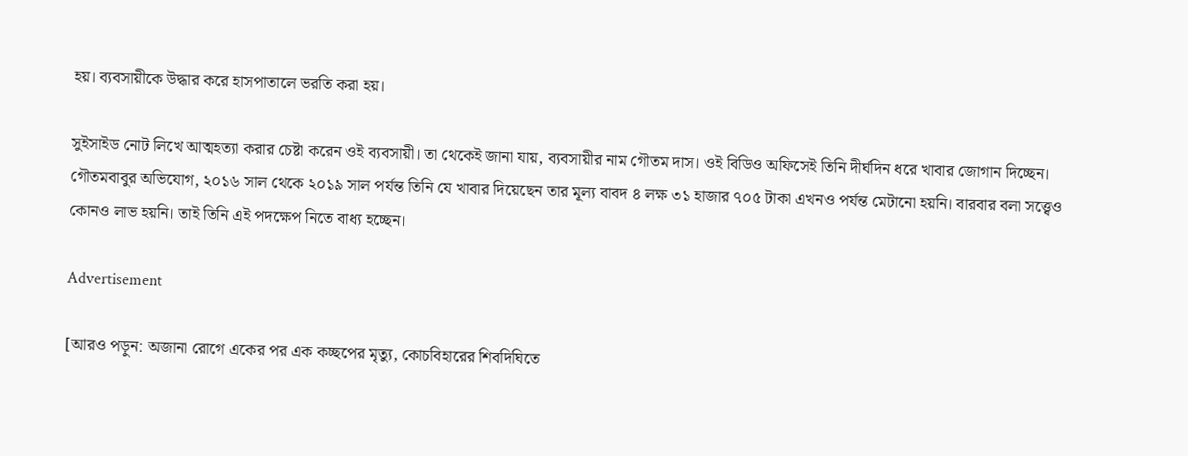হয়। ব্যবসায়ীকে উদ্ধার করে হাসপাতালে ভরতি করা হয়।

সুইসাইড নোট লিখে আত্মহত্যা করার চেষ্টা করেন ওই ব্যবসায়ী। তা থেকেই জানা যায়, ব্যবসায়ীর নাম গৌতম দাস। ওই বিডিও অফিসেই তিনি দীর্ঘদিন ধরে খাবার জোগান দিচ্ছেন। গৌতমবাবুর অভিযোগ, ২০১৬ সাল থেকে ২০১৯ সাল পর্যন্ত তিনি যে খাবার দিয়েছেন তার মূল্য বাবদ ৪ লক্ষ ৩১ হাজার ৭০৫ টাকা এখনও পর্যন্ত মেটানো হয়নি। বারবার বলা সত্ত্বেও কোনও লাভ হয়নি। তাই তিনি এই পদক্ষেপ নিতে বাধ্য হচ্ছেন।

Advertisement

[আরও পড়ুন: অজানা রোগে একের পর এক কচ্ছপের মৃত্যু, কোচবিহারের শিবদিঘিতে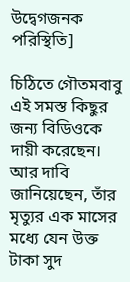উদ্বেগজনক পরিস্থিতি]

চিঠিতে গৌতমবাবু এই সমস্ত কিছুর জন্য বিডিওকে দায়ী করেছেন। আর দাবি জানিয়েছেন, তাঁর মৃত্যুর এক মাসের মধ্যে যেন উক্ত টাকা সুদ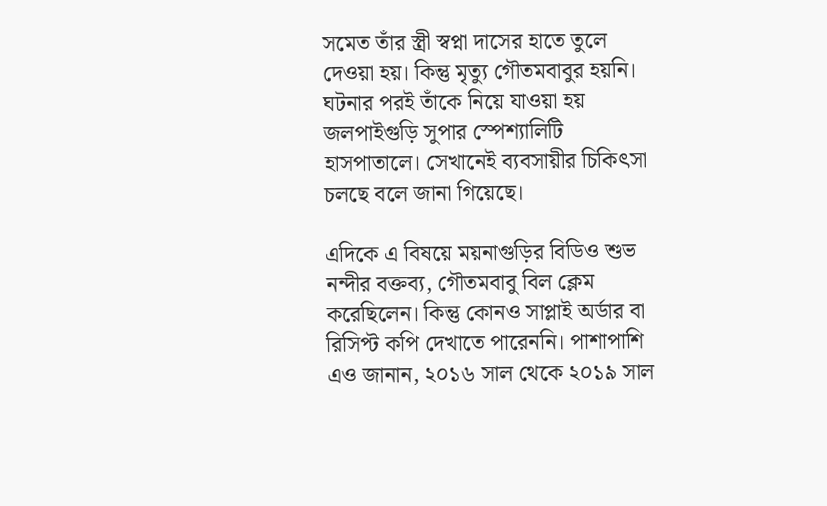সমেত তাঁর স্ত্রী স্বপ্না দাসের হাতে তুলে দেওয়া হয়। কিন্তু মৃত্যু গৌতমবাবুর হয়নি। ঘটনার পরই তাঁকে নিয়ে যাওয়া হয় জলপাইগুড়ি সুপার স্পেশ্যালিটি হাসপাতালে। সেখানেই ব্যবসায়ীর চিকিৎসা চলছে বলে জানা গিয়েছে।

এদিকে এ বিষয়ে ময়নাগুড়ির বিডিও শুভ নন্দীর বক্তব্য, গৌতমবাবু বিল ক্লেম করেছিলেন। কিন্তু কোনও সাপ্লাই অর্ডার বা রিসিপ্ট কপি দেখাতে পারেননি। পাশাপাশি এও জানান, ২০১৬ সাল থেকে ২০১৯ সাল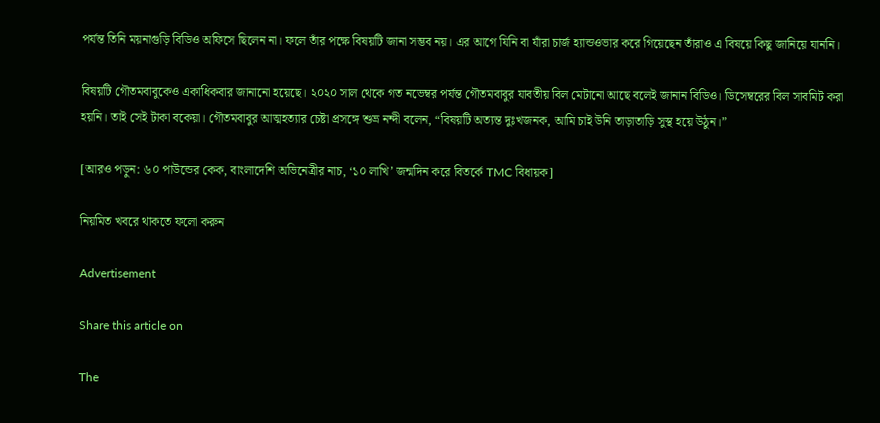পর্যন্ত তিনি ময়নাগুড়ি বিডিও অফিসে ছিলেন না। ফলে তাঁর পক্ষে বিষয়টি জানা সম্ভব নয়। এর আগে যিনি বা যাঁরা চার্জ হ্যান্ডওভার করে গিয়েছেন তাঁরাও এ বিষয়ে কিছু জানিয়ে যাননি।

বিষয়টি গৌতমবাবুকেও একাধিকবার জানানো হয়েছে। ২০২০ সাল থেকে গত নভেম্বর পর্যন্ত গৌতমবাবুর যাবতীয় বিল মেটানো আছে বলেই জানান বিডিও। ডিসেম্বরের বিল সাবমিট করা হয়নি। তাই সেই টাকা বকেয়া। গৌতমবাবুর আত্মহত্যার চেষ্টা প্রসঙ্গে শুভ্র নন্দী বলেন, “বিষয়টি অত্যন্ত দুঃখজনক, আমি চাই উনি তাড়াতাড়ি সুস্থ হয়ে উঠুন।”

[আরও পড়ুন: ৬০ পাউন্ডের কেক, বাংলাদেশি অভিনেত্রীর নাচ, ‘১০ লাখি’ জন্মদিন করে বিতর্কে TMC বিধায়ক]

নিয়মিত খবরে থাকতে ফলো করুন

Advertisement

Share this article on

The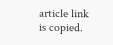article link is copied.